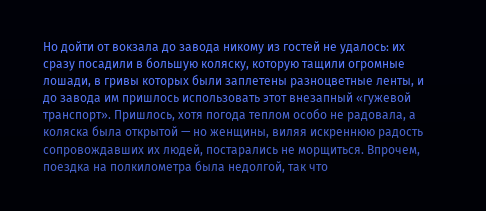Но дойти от вокзала до завода никому из гостей не удалось: их сразу посадили в большую коляску, которую тащили огромные лошади, в гривы которых были заплетены разноцветные ленты, и до завода им пришлось использовать этот внезапный «гужевой транспорт». Пришлось, хотя погода теплом особо не радовала, а коляска была открытой — но женщины, виляя искреннюю радость сопровождавших их людей, постарались не морщиться. Впрочем, поездка на полкилометра была недолгой, так что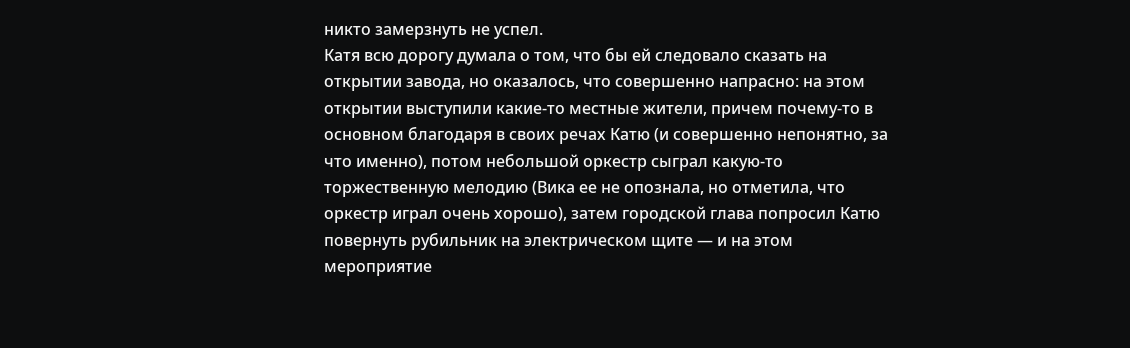никто замерзнуть не успел.
Катя всю дорогу думала о том, что бы ей следовало сказать на открытии завода, но оказалось, что совершенно напрасно: на этом открытии выступили какие-то местные жители, причем почему-то в основном благодаря в своих речах Катю (и совершенно непонятно, за что именно), потом небольшой оркестр сыграл какую-то торжественную мелодию (Вика ее не опознала, но отметила, что оркестр играл очень хорошо), затем городской глава попросил Катю повернуть рубильник на электрическом щите — и на этом мероприятие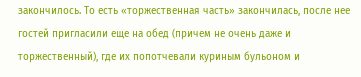закончилось. То есть «торжественная часть» закончилась, после нее гостей пригласили еще на обед (причем не очень даже и торжественный), где их попотчевали куриным бульоном и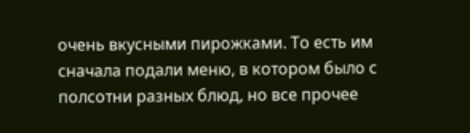очень вкусными пирожками. То есть им сначала подали меню, в котором было с полсотни разных блюд, но все прочее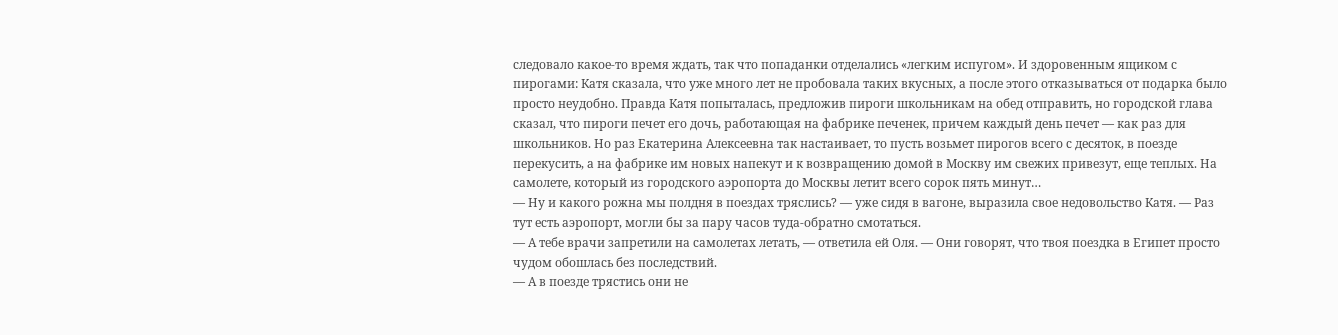следовало какое-то время ждать, так что попаданки отделались «легким испугом». И здоровенным ящиком с пирогами: Катя сказала, что уже много лет не пробовала таких вкусных, а после этого отказываться от подарка было просто неудобно. Правда Катя попыталась, предложив пироги школьникам на обед отправить, но городской глава сказал, что пироги печет его дочь, работающая на фабрике печенек, причем каждый день печет — как раз для школьников. Но раз Екатерина Алексеевна так настаивает, то пусть возьмет пирогов всего с десяток, в поезде перекусить, а на фабрике им новых напекут и к возвращению домой в Москву им свежих привезут, еще теплых. На самолете, который из городского аэропорта до Москвы летит всего сорок пять минут…
— Ну и какого рожна мы полдня в поездах тряслись? — уже сидя в вагоне, выразила свое недовольство Катя. — Раз тут есть аэропорт, могли бы за пару часов туда-обратно смотаться.
— А тебе врачи запретили на самолетах летать, — ответила ей Оля. — Они говорят, что твоя поездка в Египет просто чудом обошлась без последствий.
— А в поезде трястись они не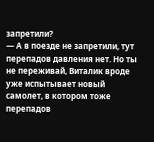запретили?
— А в поезде не запретили, тут перепадов давления нет. Но ты не переживай, Виталик вроде уже испытывает новый самолет, в котором тоже перепадов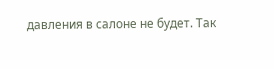давления в салоне не будет. Так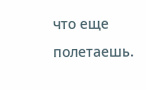что еще полетаешь.